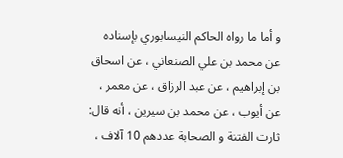و أما ما رواه الحاكم النيسابوري بإسناده عن محمد بن علي الصنعاني ، عن اسحاق بن إبراهيم ، عن عبد الرزاق ، عن معمر ، عن أيوب ، عن محمد بن سيرين ، أنه قال: ثارت الفتنة و الصحابة عددهم 10 آلاف ،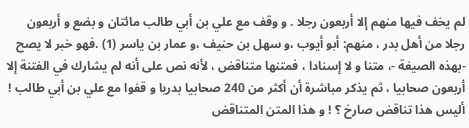لم يخف فيها منهم إلا أربعون رجلا . و وقف مع علي بن أبي طالب مائتان و بضع و أربعون رجلا من أهل بدر ، منهم: أبو أيوب ،و سهل بن حنيف ،و عمار بن ياسر (1) .فهو خبر لا يصح -بهذه الصيغة -، متنا و لا إسنادا ، فمتنها متناقض ، لأنه نص على أنه لم يشارك في الفتنة إلا أربعون صحابيا ، ثم يذكر مباشرة أن أكثر من 240 صحابيا بدريا و قفوا مع علي بن أبي طالب ! أليس هذا تناقض صارخ ؟ ! و هذا المتن المتناقض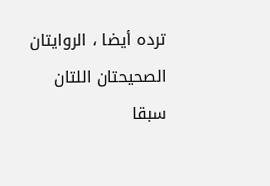ترده أيضا ، الروايتان الصحيحتان اللتان سبقا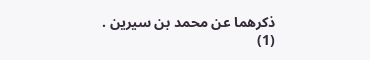ذكرهما عن محمد بن سيرين .
(1)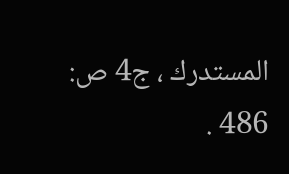المستدرك ، ج4 ص: 486 .